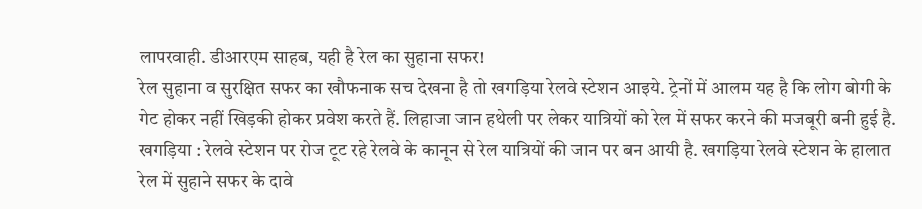लापरवाही. डीआरएम साहब, यही है रेल का सुहाना सफर!
रेल सुहाना व सुरक्षित सफर का खौफनाक सच देखना है तो खगड़िया रेलवे स्टेशन आइये. ट्रेनों में आलम यह है कि लोग बोगी के गेट होकर नहीं खिड़की होकर प्रवेश करते हैं. लिहाजा जान हथेली पर लेकर यात्रियों को रेल में सफर करने की मजबूरी बनी हुई है.
खगड़िया : रेलवे स्टेशन पर रोज टूट रहे रेलवे के कानून से रेल यात्रियों की जान पर बन आयी है. खगड़िया रेलवे स्टेशन के हालात रेल में सुहाने सफर के दावे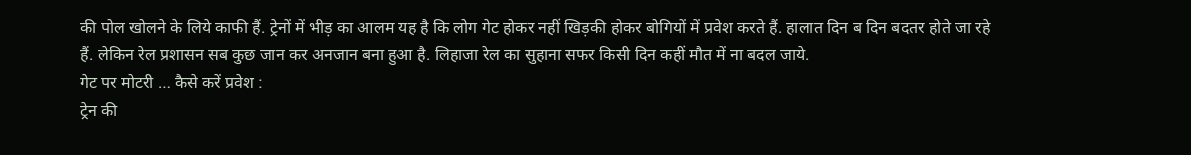की पोल खोलने के लिये काफी हैं. ट्रेनों में भीड़ का आलम यह है कि लोग गेट होकर नहीं खिड़की होकर बोगियों में प्रवेश करते हैं. हालात दिन ब दिन बदतर होते जा रहे हैं. लेकिन रेल प्रशासन सब कुछ जान कर अनजान बना हुआ है. लिहाजा रेल का सुहाना सफर किसी दिन कहीं मौत में ना बदल जाये.
गेट पर मोटरी … कैसे करें प्रवेश :
ट्रेन की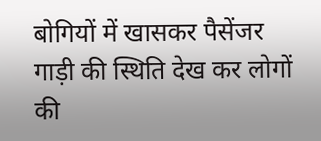बोगियों में खासकर पैसेंजर गाड़ी की स्थिति देख कर लोगों की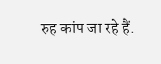रुह कांप जा रहे हैं.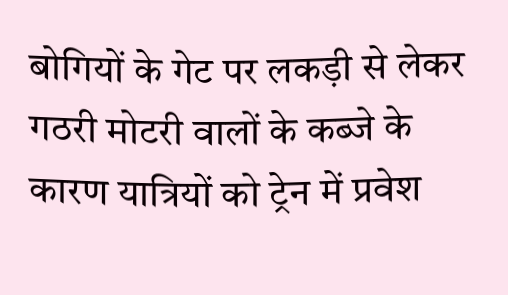बोगियों के गेट पर लकड़ी से लेकर गठरी मोटरी वालों के कब्जे के कारण यात्रियों को ट्रेन में प्रवेश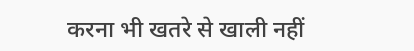करना भी खतरे से खाली नहीं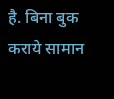है. बिना बुक कराये सामान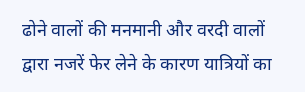ढोने वालों की मनमानी और वरदी वालों द्वारा नजरें फेर लेने के कारण यात्रियों का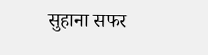सुहाना सफर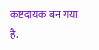कष्टदायक बन गया है.